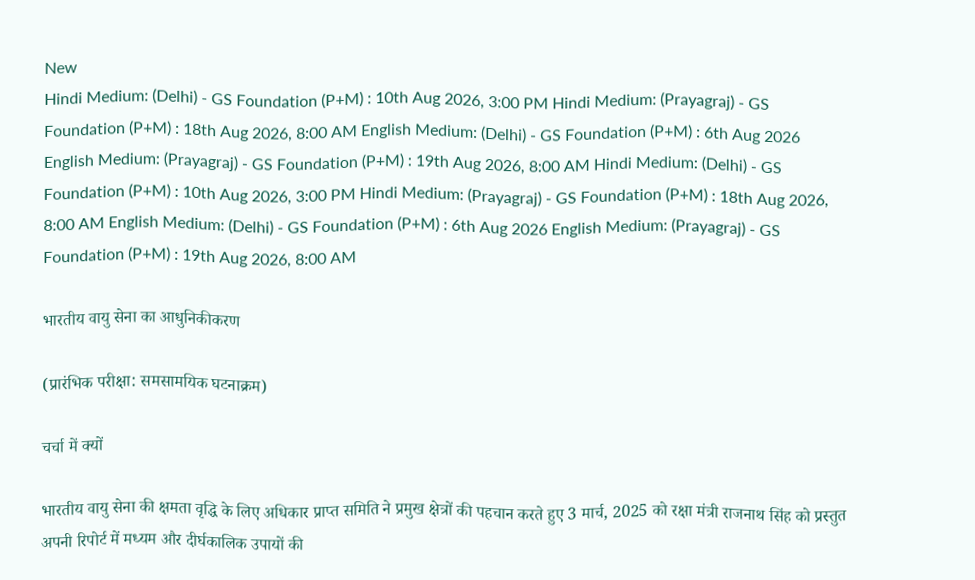New
Hindi Medium: (Delhi) - GS Foundation (P+M) : 10th Aug 2026, 3:00 PM Hindi Medium: (Prayagraj) - GS Foundation (P+M) : 18th Aug 2026, 8:00 AM English Medium: (Delhi) - GS Foundation (P+M) : 6th Aug 2026 English Medium: (Prayagraj) - GS Foundation (P+M) : 19th Aug 2026, 8:00 AM Hindi Medium: (Delhi) - GS Foundation (P+M) : 10th Aug 2026, 3:00 PM Hindi Medium: (Prayagraj) - GS Foundation (P+M) : 18th Aug 2026, 8:00 AM English Medium: (Delhi) - GS Foundation (P+M) : 6th Aug 2026 English Medium: (Prayagraj) - GS Foundation (P+M) : 19th Aug 2026, 8:00 AM

भारतीय वायु सेना का आधुनिकीकरण

(प्रारंभिक परीक्षा: समसामयिक घटनाक्रम)

चर्चा में क्यों

भारतीय वायु सेना की क्षमता वृद्धि के लिए अधिकार प्राप्त समिति ने प्रमुख क्षेत्रों की पहचान करते हुए 3 मार्च, 2025 को रक्षा मंत्री राजनाथ सिंह को प्रस्तुत अपनी रिपोर्ट में मध्यम और दीर्घकालिक उपायों की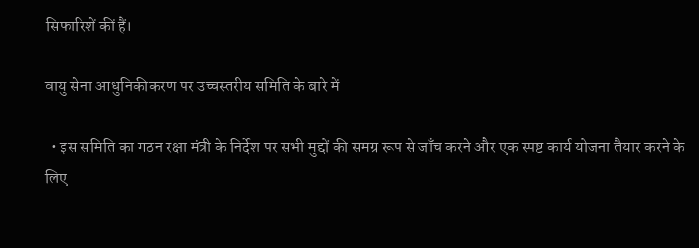सिफारिशें कीं हैं।

वायु सेना आधुनिकीकरण पर उच्चस्तरीय समिति के बारे में

  • इस समिति का गठन रक्षा मंत्री के निर्देश पर सभी मुद्दों की समग्र रूप से जाँच करने और एक स्पष्ट कार्य योजना तैयार करने के लिए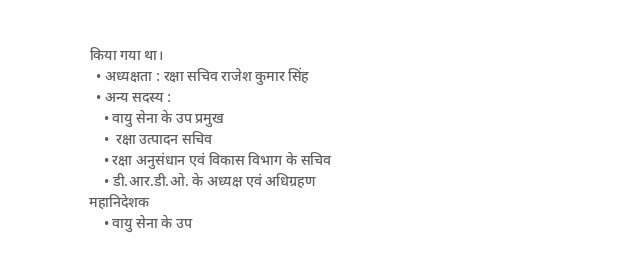किया गया था।
  • अध्यक्षता : रक्षा सचिव राजेश कुमार सिंह
  • अन्य सदस्य :
    • वायु सेना के उप प्रमुख
    •  रक्षा उत्पादन सचिव
    • रक्षा अनुसंधान एवं विकास विभाग के सचिव
    • डी.आर.डी.ओ. के अध्यक्ष एवं अधिग्रहण महानिदेशक
    • वायु सेना के उप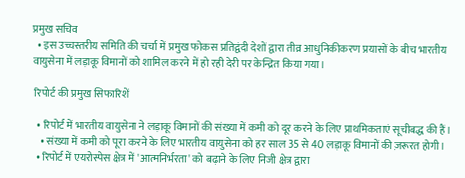प्रमुख सचिव
  • इस उच्चस्तरीय समिति की चर्चा में प्रमुख फोकस प्रतिद्वंदी देशों द्वारा तीव्र आधुनिकीकरण प्रयासों के बीच भारतीय वायुसेना में लड़ाकू विमानों को शामिल करने में हो रही देरी पर केन्द्रित किया गया।

 रिपोर्ट की प्रमुख सिफारिशें

  • रिपोर्ट में भारतीय वायुसेना ने लड़ाकू विमानों की संख्या में कमी को दूर करने के लिए प्राथमिकताएं सूचीबद्ध की हैं।
    • संख्या में कमी को पूरा करने के लिए भारतीय वायुसेना को हर साल 35 से 40 लड़ाकू विमानों की ज़रूरत होगी।
  • रिपोर्ट में एयरोस्पेस क्षेत्र में 'आत्मनिर्भरता' को बढ़ाने के लिए निजी क्षेत्र द्वारा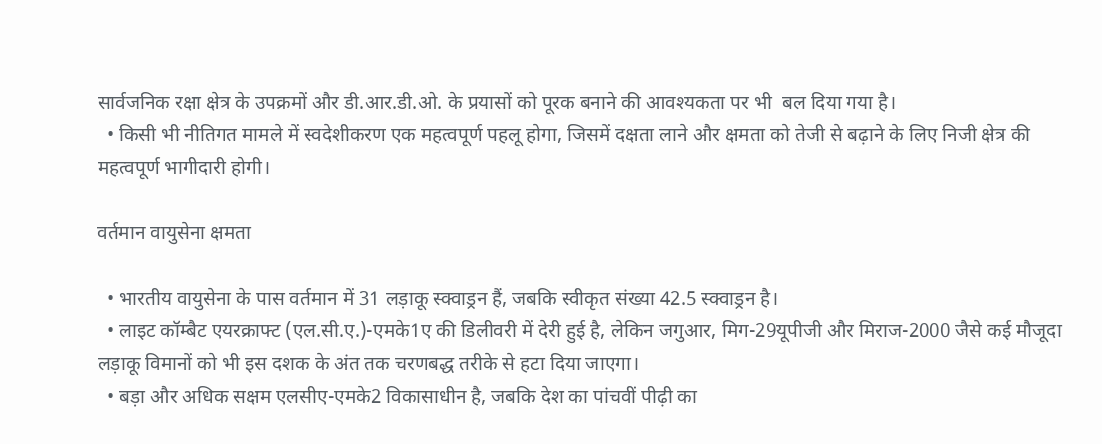सार्वजनिक रक्षा क्षेत्र के उपक्रमों और डी.आर.डी.ओ. के प्रयासों को पूरक बनाने की आवश्यकता पर भी  बल दिया गया है।
  • किसी भी नीतिगत मामले में स्वदेशीकरण एक महत्वपूर्ण पहलू होगा, जिसमें दक्षता लाने और क्षमता को तेजी से बढ़ाने के लिए निजी क्षेत्र की महत्वपूर्ण भागीदारी होगी।

वर्तमान वायुसेना क्षमता

  • भारतीय वायुसेना के पास वर्तमान में 31 लड़ाकू स्क्वाड्रन हैं, जबकि स्वीकृत संख्या 42.5 स्क्वाड्रन है।
  • लाइट कॉम्बैट एयरक्राफ्ट (एल.सी.ए.)-एमके1ए की डिलीवरी में देरी हुई है, लेकिन जगुआर, मिग-29यूपीजी और मिराज-2000 जैसे कई मौजूदा लड़ाकू विमानों को भी इस दशक के अंत तक चरणबद्ध तरीके से हटा दिया जाएगा।
  • बड़ा और अधिक सक्षम एलसीए-एमके2 विकासाधीन है, जबकि देश का पांचवीं पीढ़ी का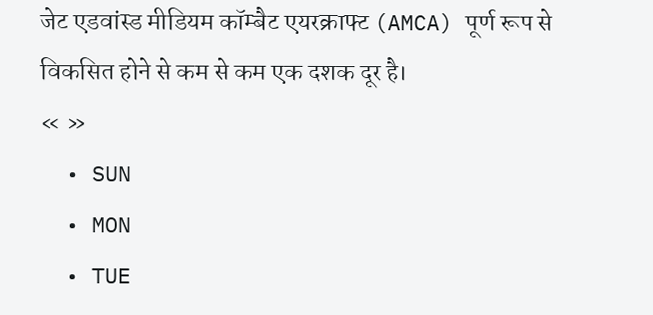जेट एडवांस्ड मीडियम कॉम्बैट एयरक्राफ्ट (AMCA) पूर्ण रूप से विकसित होने से कम से कम एक दशक दूर है।
« »
  • SUN
  • MON
  • TUE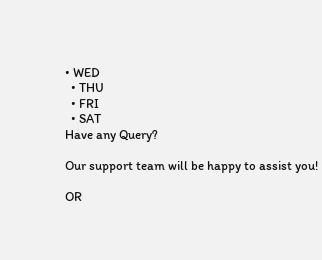• WED
  • THU
  • FRI
  • SAT
Have any Query?

Our support team will be happy to assist you!

OR